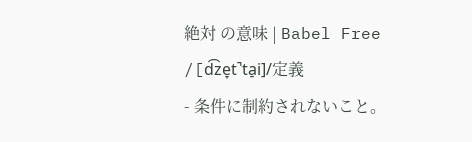絶対 の意味 | Babel Free
/[d͡ze̞t̚ta̠i]/定義
- 条件に制約されないこと。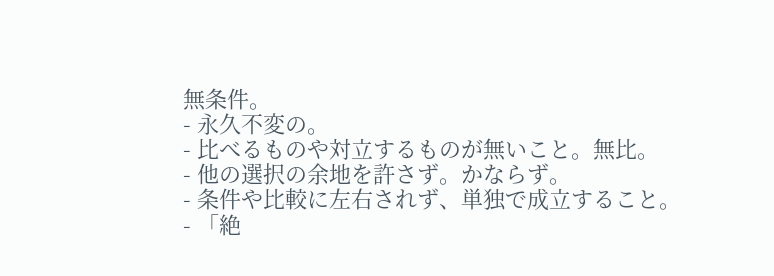無条件。
- 永久不変の。
- 比べるものや対立するものが無いこと。無比。
- 他の選択の余地を許さず。かならず。
- 条件や比較に左右されず、単独で成立すること。
- 「絶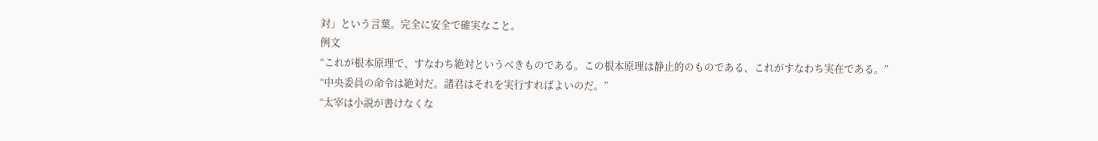対」という言葉。完全に安全で確実なこと。
例文
“これが根本原理で、すなわち絶対というべきものである。この根本原理は静止的のものである、これがすなわち実在である。”
“中央委員の命令は絶対だ。諸君はそれを実行すればよいのだ。”
“太宰は小説が書けなくな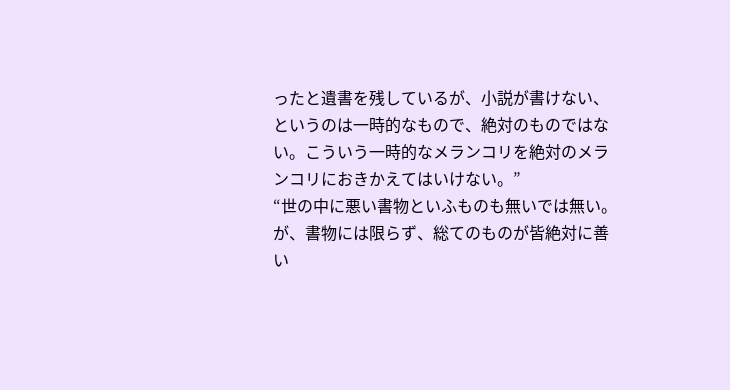ったと遺書を残しているが、小説が書けない、というのは一時的なもので、絶対のものではない。こういう一時的なメランコリを絶対のメランコリにおきかえてはいけない。”
“世の中に悪い書物といふものも無いでは無い。が、書物には限らず、総てのものが皆絶対に善い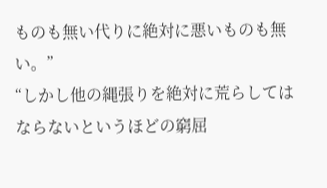ものも無い代りに絶対に悪いものも無い。”
“しかし他の縄張りを絶対に荒らしてはならないというほどの窮屈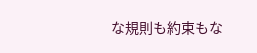な規則も約束もな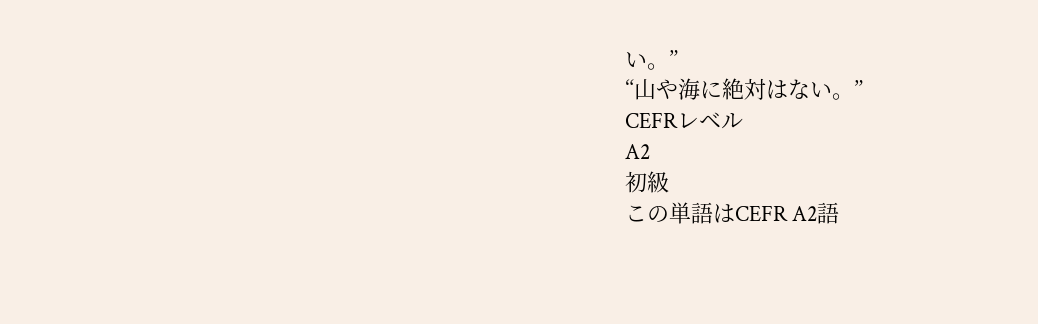い。”
“山や海に絶対はない。”
CEFRレベル
A2
初級
この単語はCEFR A2語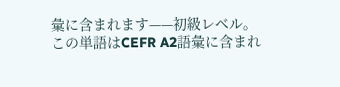彙に含まれます——初級レベル。
この単語はCEFR A2語彙に含まれ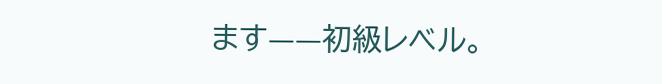ます——初級レベル。